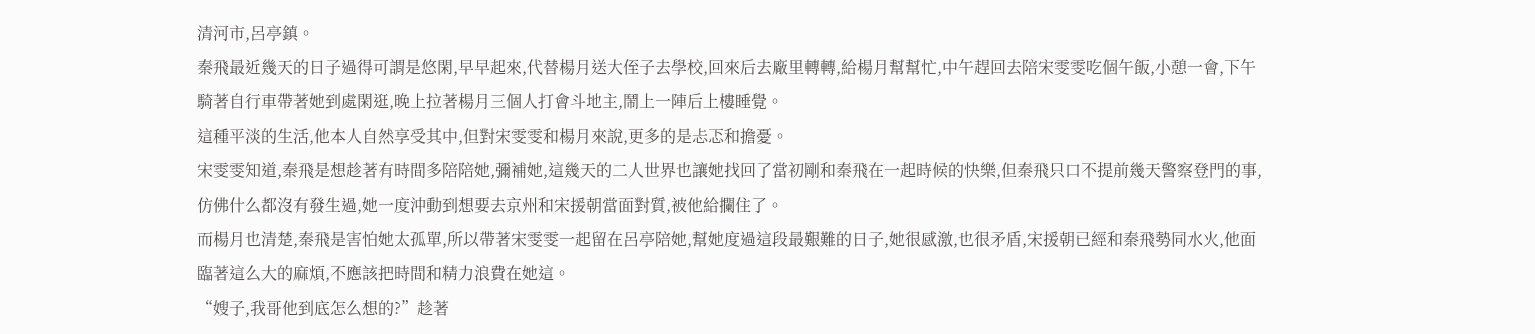清河市,呂亭鎮。
秦飛最近幾天的日子過得可謂是悠閑,早早起來,代替楊月送大侄子去學校,回來后去廠里轉轉,給楊月幫幫忙,中午趕回去陪宋雯雯吃個午飯,小憩一會,下午騎著自行車帶著她到處閑逛,晚上拉著楊月三個人打會斗地主,鬧上一陣后上樓睡覺。
這種平淡的生活,他本人自然享受其中,但對宋雯雯和楊月來說,更多的是忐忑和擔憂。
宋雯雯知道,秦飛是想趁著有時間多陪陪她,彌補她,這幾天的二人世界也讓她找回了當初剛和秦飛在一起時候的快樂,但秦飛只口不提前幾天警察登門的事,仿佛什么都沒有發生過,她一度沖動到想要去京州和宋援朝當面對質,被他給攔住了。
而楊月也清楚,秦飛是害怕她太孤單,所以帶著宋雯雯一起留在呂亭陪她,幫她度過這段最艱難的日子,她很感激,也很矛盾,宋援朝已經和秦飛勢同水火,他面臨著這么大的麻煩,不應該把時間和精力浪費在她這。
“嫂子,我哥他到底怎么想的?”趁著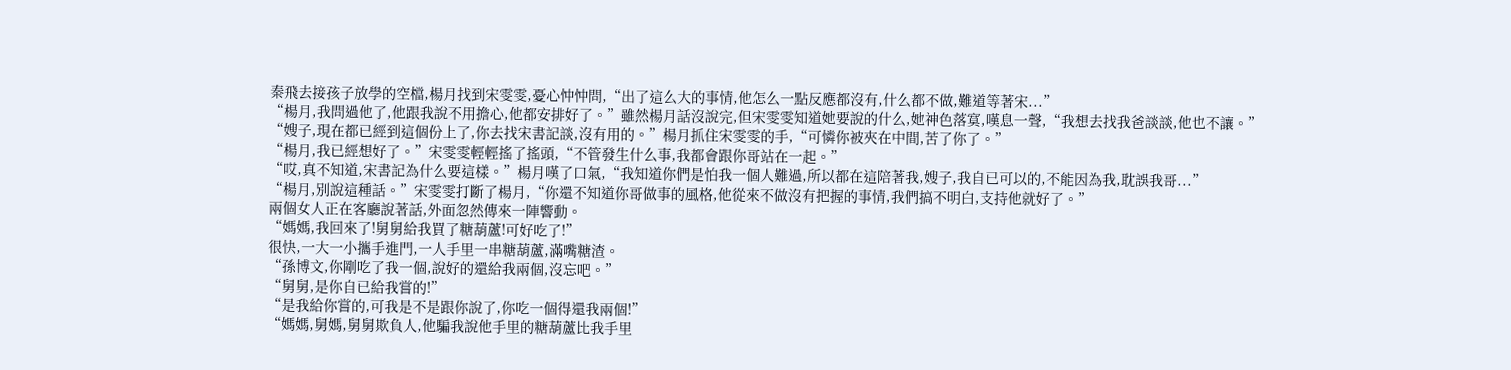秦飛去接孩子放學的空檔,楊月找到宋雯雯,憂心忡忡問,“出了這么大的事情,他怎么一點反應都沒有,什么都不做,難道等著宋...”
“楊月,我問過他了,他跟我說不用擔心,他都安排好了。”雖然楊月話沒說完,但宋雯雯知道她要說的什么,她神色落寞,嘆息一聲,“我想去找我爸談談,他也不讓。”
“嫂子,現在都已經到這個份上了,你去找宋書記談,沒有用的。”楊月抓住宋雯雯的手,“可憐你被夾在中間,苦了你了。”
“楊月,我已經想好了。”宋雯雯輕輕搖了搖頭,“不管發生什么事,我都會跟你哥站在一起。”
“哎,真不知道,宋書記為什么要這樣。”楊月嘆了口氣,“我知道你們是怕我一個人難過,所以都在這陪著我,嫂子,我自已可以的,不能因為我,耽誤我哥...”
“楊月,別說這種話。”宋雯雯打斷了楊月,“你還不知道你哥做事的風格,他從來不做沒有把握的事情,我們搞不明白,支持他就好了。”
兩個女人正在客廳說著話,外面忽然傳來一陣響動。
“媽媽,我回來了!舅舅給我買了糖葫蘆!可好吃了!”
很快,一大一小攜手進門,一人手里一串糖葫蘆,滿嘴糖渣。
“孫博文,你剛吃了我一個,說好的還給我兩個,沒忘吧。”
“舅舅,是你自已給我嘗的!”
“是我給你嘗的,可我是不是跟你說了,你吃一個得還我兩個!”
“媽媽,舅媽,舅舅欺負人,他騙我說他手里的糖葫蘆比我手里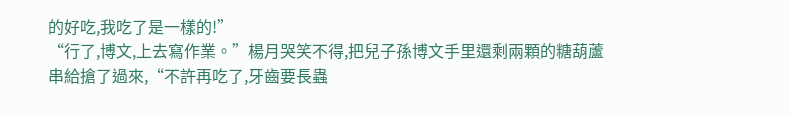的好吃,我吃了是一樣的!”
“行了,博文,上去寫作業。”楊月哭笑不得,把兒子孫博文手里還剩兩顆的糖葫蘆串給搶了過來,“不許再吃了,牙齒要長蟲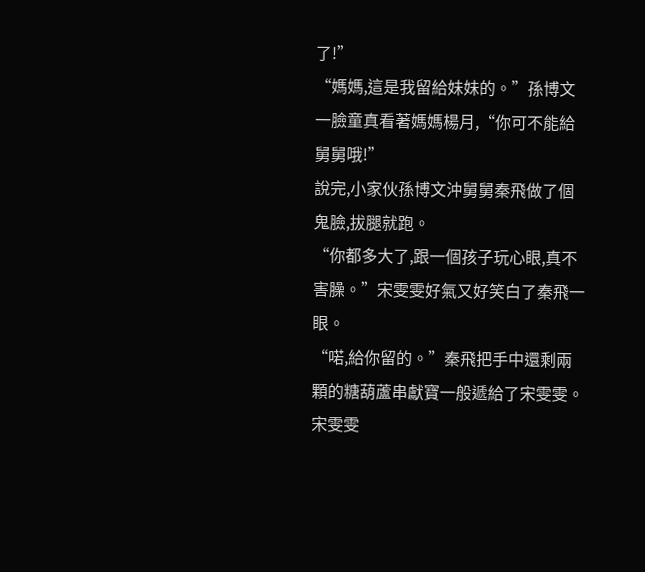了!”
“媽媽,這是我留給妹妹的。”孫博文一臉童真看著媽媽楊月,“你可不能給舅舅哦!”
說完,小家伙孫博文沖舅舅秦飛做了個鬼臉,拔腿就跑。
“你都多大了,跟一個孩子玩心眼,真不害臊。”宋雯雯好氣又好笑白了秦飛一眼。
“喏,給你留的。”秦飛把手中還剩兩顆的糖葫蘆串獻寶一般遞給了宋雯雯。
宋雯雯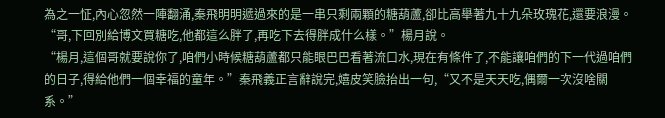為之一怔,內心忽然一陣翻涌,秦飛明明遞過來的是一串只剩兩顆的糖葫蘆,卻比高舉著九十九朵玫瑰花,還要浪漫。
“哥,下回別給博文買糖吃,他都這么胖了,再吃下去得胖成什么樣。”楊月說。
“楊月,這個哥就要說你了,咱們小時候糖葫蘆都只能眼巴巴看著流口水,現在有條件了,不能讓咱們的下一代過咱們的日子,得給他們一個幸福的童年。”秦飛義正言辭說完,嬉皮笑臉抬出一句,“又不是天天吃,偶爾一次沒啥關系。”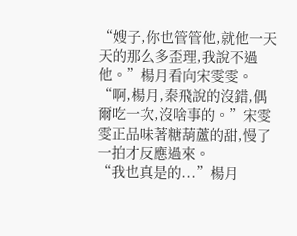“嫂子,你也管管他,就他一天天的那么多歪理,我說不過他。”楊月看向宋雯雯。
“啊,楊月,秦飛說的沒錯,偶爾吃一次,沒啥事的。”宋雯雯正品味著糖葫蘆的甜,慢了一拍才反應過來。
“我也真是的...”楊月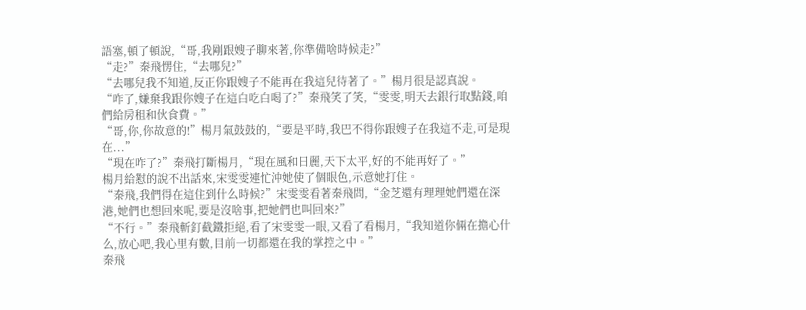語塞,頓了頓說,“哥,我剛跟嫂子聊來著,你準備啥時候走?”
“走?”秦飛愣住,“去哪兒?”
“去哪兒我不知道,反正你跟嫂子不能再在我這兒待著了。”楊月很是認真說。
“咋了,嫌棄我跟你嫂子在這白吃白喝了?”秦飛笑了笑,“雯雯,明天去銀行取點錢,咱們給房租和伙食費。”
“哥,你,你故意的!”楊月氣鼓鼓的,“要是平時,我巴不得你跟嫂子在我這不走,可是現在...”
“現在咋了?”秦飛打斷楊月,“現在風和日麗,天下太平,好的不能再好了。”
楊月給懟的說不出話來,宋雯雯連忙沖她使了個眼色,示意她打住。
“秦飛,我們得在這住到什么時候?”宋雯雯看著秦飛問,“金芝還有理理她們還在深港,她們也想回來呢,要是沒啥事,把她們也叫回來?”
“不行。”秦飛斬釘截鐵拒絕,看了宋雯雯一眼,又看了看楊月,“我知道你倆在擔心什么,放心吧,我心里有數,目前一切都還在我的掌控之中。”
秦飛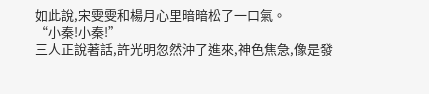如此說,宋雯雯和楊月心里暗暗松了一口氣。
“小秦!小秦!”
三人正說著話,許光明忽然沖了進來,神色焦急,像是發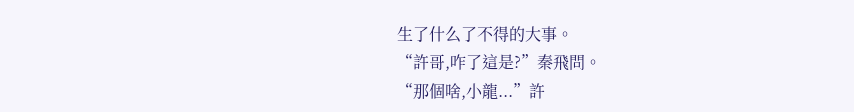生了什么了不得的大事。
“許哥,咋了這是?”秦飛問。
“那個啥,小龍...”許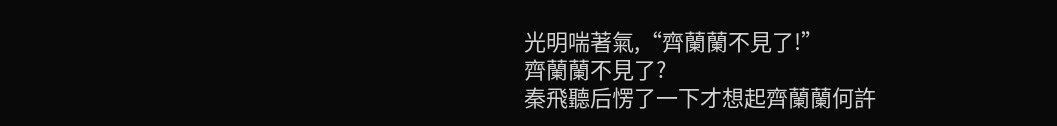光明喘著氣,“齊蘭蘭不見了!”
齊蘭蘭不見了?
秦飛聽后愣了一下才想起齊蘭蘭何許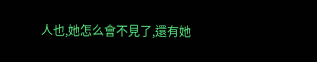人也,她怎么會不見了,還有她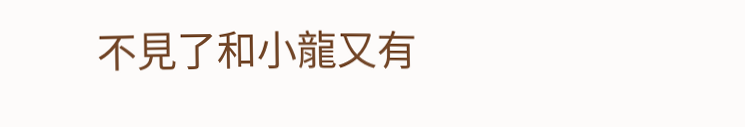不見了和小龍又有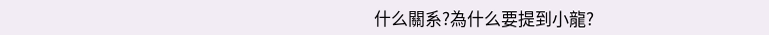什么關系?為什么要提到小龍?